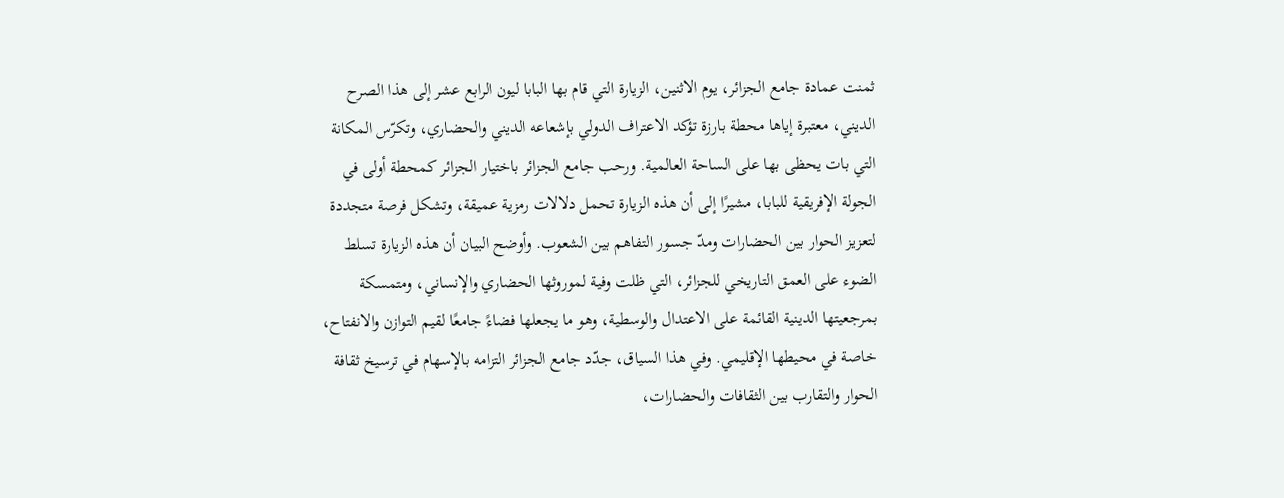ثمنت عمادة جامع الجزائر، يوم الاثنين، الزيارة التي قام بها البابا ليون الرابع عشر إلى هذا الصرح الديني، معتبرة إياها محطة بارزة تؤكد الاعتراف الدولي بإشعاعه الديني والحضاري، وتكرّس المكانة التي بات يحظى بها على الساحة العالمية. ورحب جامع الجزائر باختيار الجزائر كمحطة أولى في الجولة الإفريقية للبابا، مشيرًا إلى أن هذه الزيارة تحمل دلالات رمزية عميقة، وتشكل فرصة متجددة لتعزيز الحوار بين الحضارات ومدّ جسور التفاهم بين الشعوب. وأوضح البيان أن هذه الزيارة تسلط الضوء على العمق التاريخي للجزائر، التي ظلت وفية لموروثها الحضاري والإنساني، ومتمسكة بمرجعيتها الدينية القائمة على الاعتدال والوسطية، وهو ما يجعلها فضاءً جامعًا لقيم التوازن والانفتاح، خاصة في محيطها الإقليمي. وفي هذا السياق، جدّد جامع الجزائر التزامه بالإسهام في ترسيخ ثقافة الحوار والتقارب بين الثقافات والحضارات،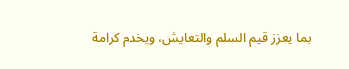بما يعزز قيم السلم والتعايش، ويخدم كرامة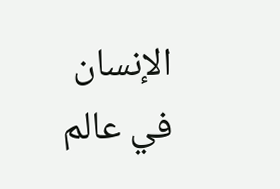الإنسان في عالم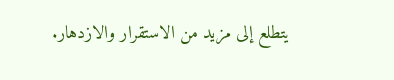يتطلع إلى مزيد من الاستقرار والازدهار.